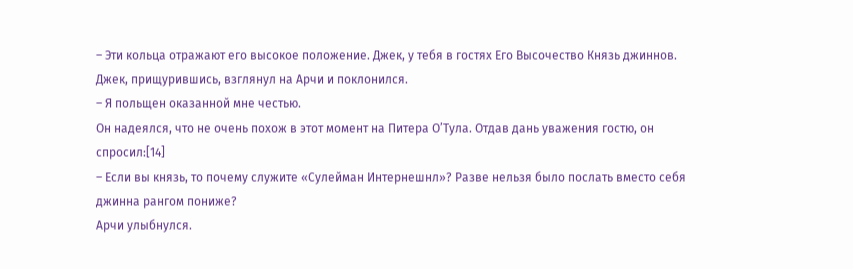– Эти кольца отражают его высокое положение. Джек, у тебя в гостях Его Высочество Князь джиннов.
Джек, прищурившись, взглянул на Арчи и поклонился.
– Я польщен оказанной мне честью.
Он надеялся, что не очень похож в этот момент на Питера О’Тула. Отдав дань уважения гостю, он спросил:[14]
– Если вы князь, то почему служите «Сулейман Интернешнл»? Разве нельзя было послать вместо себя джинна рангом пониже?
Арчи улыбнулся.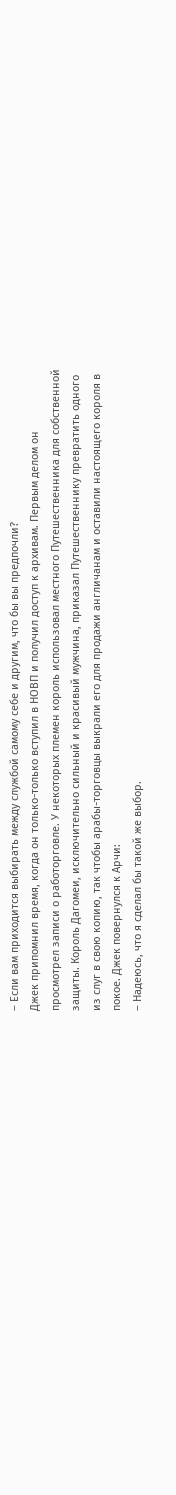– Если вам приходится выбирать между службой самому себе и другим, что бы вы предпочли?
Джек припомнил время, когда он только-только вступил в НОВП и получил доступ к архивам. Первым делом он просмотрел записи о работорговле. У некоторых племен король использовал местного Путешественника для собственной защиты. Король Дагомеи, исключительно сильный и красивый мужчина, приказал Путешественнику превратить одного из слуг в свою копию, так чтобы арабы-торговцы выкрали его для продажи англичанам и оставили настоящего короля в покое. Джек повернулся к Арчи:
– Надеюсь, что я сделал бы такой же выбор.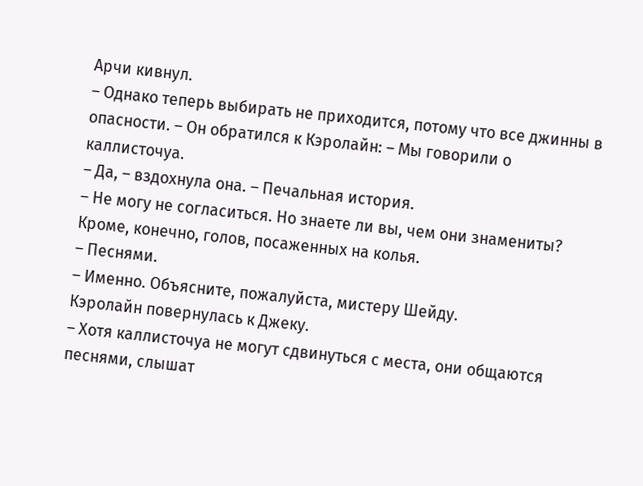Арчи кивнул.
– Однако теперь выбирать не приходится, потому что все джинны в опасности. – Он обратился к Кэролайн: – Мы говорили о каллисточуа.
– Да, – вздохнула она. – Печальная история.
– Не могу не согласиться. Но знаете ли вы, чем они знамениты? Кроме, конечно, голов, посаженных на колья.
– Песнями.
– Именно. Объясните, пожалуйста, мистеру Шейду.
Кэролайн повернулась к Джеку.
– Хотя каллисточуа не могут сдвинуться с места, они общаются песнями, слышат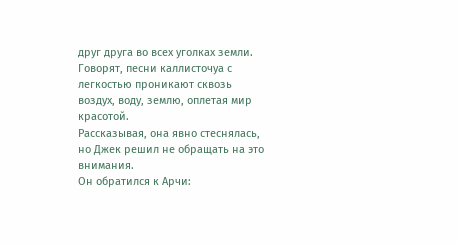друг друга во всех уголках земли. Говорят, песни каллисточуа с легкостью проникают сквозь воздух, воду, землю, оплетая мир красотой.
Рассказывая, она явно стеснялась, но Джек решил не обращать на это внимания.
Он обратился к Арчи: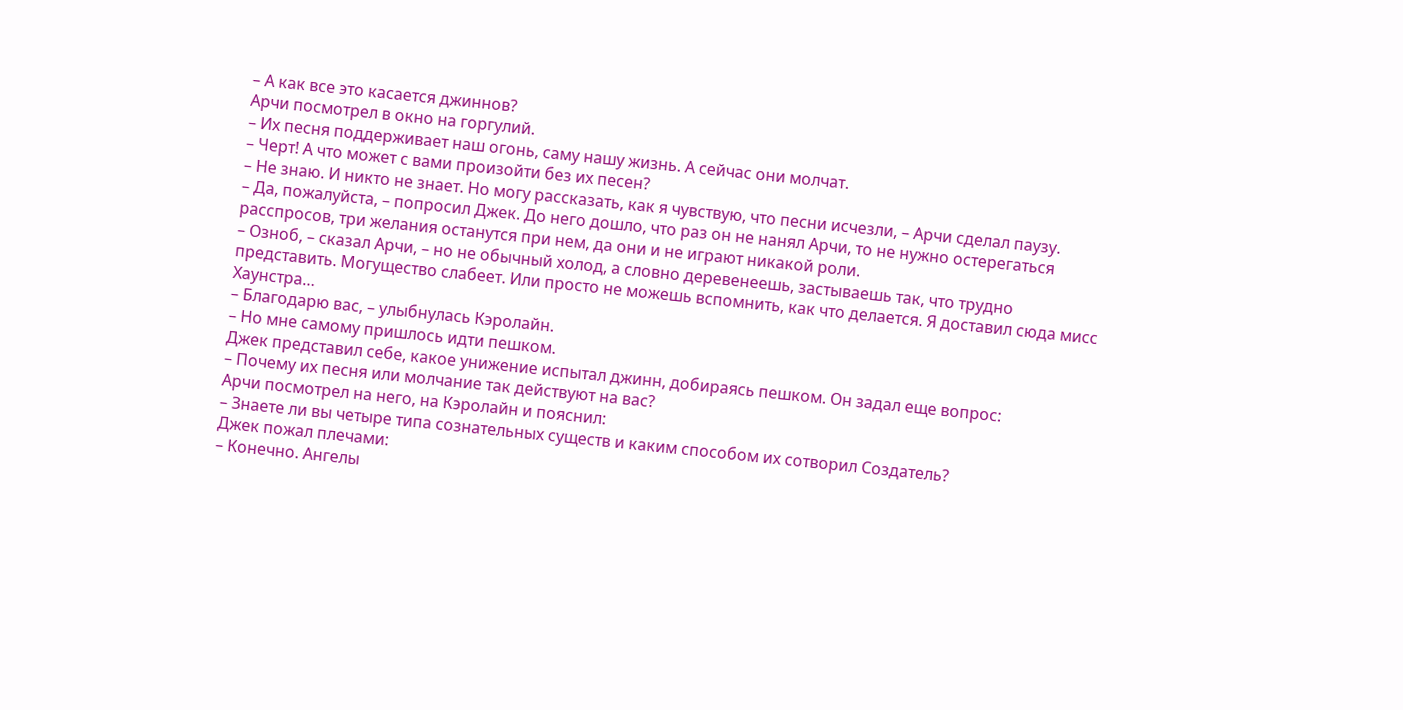– А как все это касается джиннов?
Арчи посмотрел в окно на горгулий.
– Их песня поддерживает наш огонь, саму нашу жизнь. А сейчас они молчат.
– Черт! А что может с вами произойти без их песен?
– Не знаю. И никто не знает. Но могу рассказать, как я чувствую, что песни исчезли, – Арчи сделал паузу.
– Да, пожалуйста, – попросил Джек. До него дошло, что раз он не нанял Арчи, то не нужно остерегаться расспросов, три желания останутся при нем, да они и не играют никакой роли.
– Озноб, – сказал Арчи, – но не обычный холод, а словно деревенеешь, застываешь так, что трудно представить. Могущество слабеет. Или просто не можешь вспомнить, как что делается. Я доставил сюда мисс Хаунстра…
– Благодарю вас, – улыбнулась Кэролайн.
– Но мне самому пришлось идти пешком.
Джек представил себе, какое унижение испытал джинн, добираясь пешком. Он задал еще вопрос:
– Почему их песня или молчание так действуют на вас?
Арчи посмотрел на него, на Кэролайн и пояснил:
– Знаете ли вы четыре типа сознательных существ и каким способом их сотворил Создатель?
Джек пожал плечами:
– Конечно. Ангелы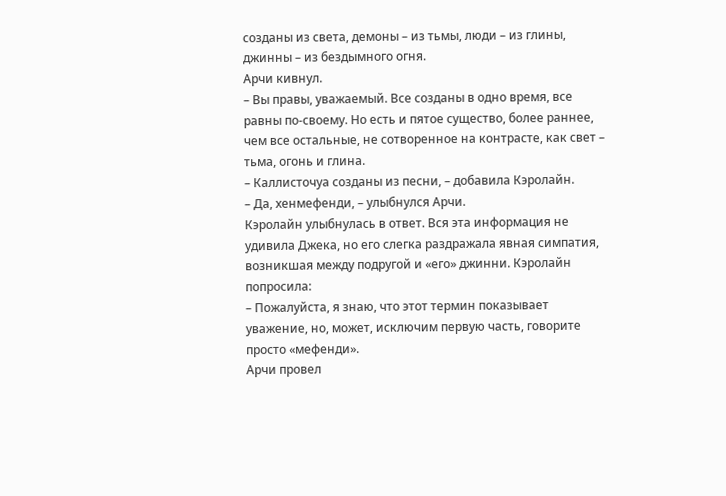созданы из света, демоны – из тьмы, люди – из глины, джинны – из бездымного огня.
Арчи кивнул.
– Вы правы, уважаемый. Все созданы в одно время, все равны по-своему. Но есть и пятое существо, более раннее, чем все остальные, не сотворенное на контрасте, как свет – тьма, огонь и глина.
– Каллисточуа созданы из песни, – добавила Кэролайн.
– Да, хенмефенди, – улыбнулся Арчи.
Кэролайн улыбнулась в ответ. Вся эта информация не удивила Джека, но его слегка раздражала явная симпатия, возникшая между подругой и «его» джинни. Кэролайн попросила:
– Пожалуйста, я знаю, что этот термин показывает уважение, но, может, исключим первую часть, говорите просто «мефенди».
Арчи провел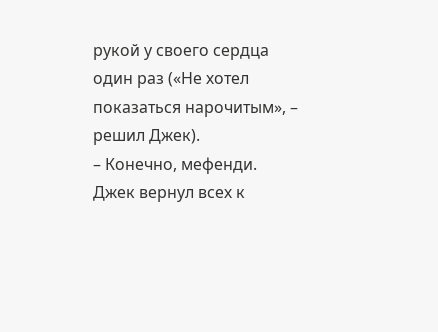рукой у своего сердца один раз («Не хотел показаться нарочитым», – решил Джек).
– Конечно, мефенди.
Джек вернул всех к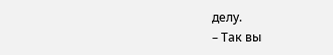делу.
– Так вы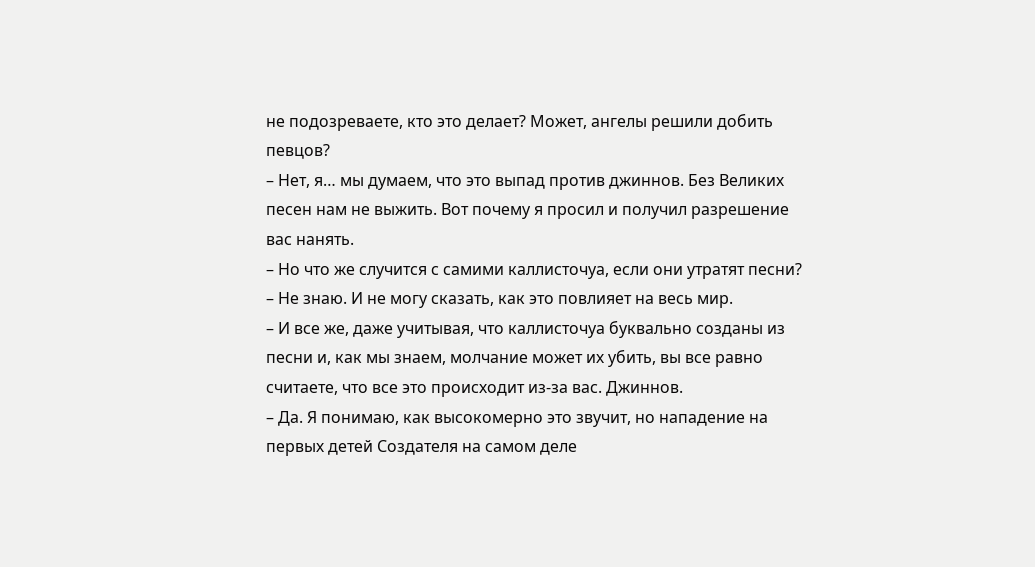не подозреваете, кто это делает? Может, ангелы решили добить певцов?
– Нет, я… мы думаем, что это выпад против джиннов. Без Великих песен нам не выжить. Вот почему я просил и получил разрешение вас нанять.
– Но что же случится с самими каллисточуа, если они утратят песни?
– Не знаю. И не могу сказать, как это повлияет на весь мир.
– И все же, даже учитывая, что каллисточуа буквально созданы из песни и, как мы знаем, молчание может их убить, вы все равно считаете, что все это происходит из‐за вас. Джиннов.
– Да. Я понимаю, как высокомерно это звучит, но нападение на первых детей Создателя на самом деле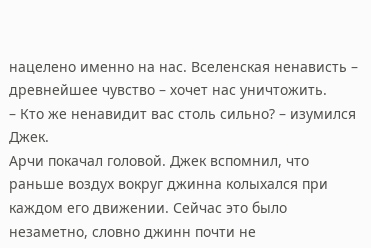нацелено именно на нас. Вселенская ненависть – древнейшее чувство – хочет нас уничтожить.
– Кто же ненавидит вас столь сильно? – изумился Джек.
Арчи покачал головой. Джек вспомнил, что раньше воздух вокруг джинна колыхался при каждом его движении. Сейчас это было незаметно, словно джинн почти не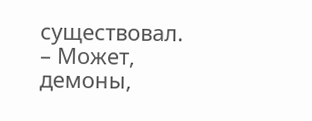существовал.
– Может, демоны,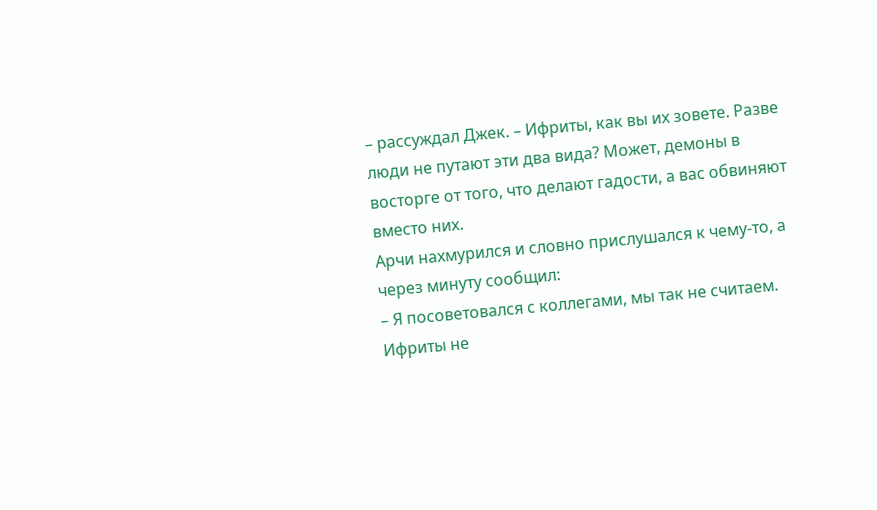– рассуждал Джек. – Ифриты, как вы их зовете. Разве люди не путают эти два вида? Может, демоны в восторге от того, что делают гадости, а вас обвиняют вместо них.
Арчи нахмурился и словно прислушался к чему-то, а через минуту сообщил:
– Я посоветовался с коллегами, мы так не считаем. Ифриты не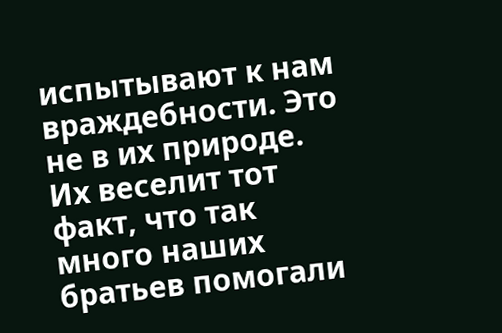испытывают к нам враждебности. Это не в их природе. Их веселит тот факт, что так много наших братьев помогали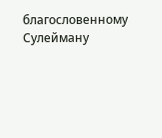благословенному Сулейману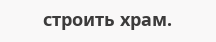строить храм.